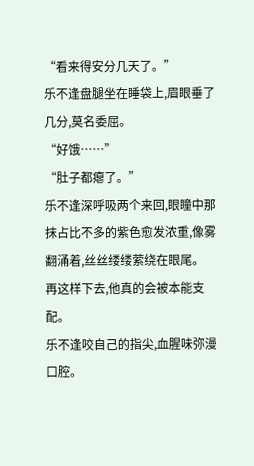“看来得安分几天了。”
乐不逢盘腿坐在睡袋上,眉眼垂了几分,莫名委屈。
“好饿……”
“肚子都瘪了。”
乐不逢深呼吸两个来回,眼瞳中那抹占比不多的紫色愈发浓重,像雾翻涌着,丝丝缕缕萦绕在眼尾。
再这样下去,他真的会被本能支配。
乐不逢咬自己的指尖,血腥味弥漫口腔。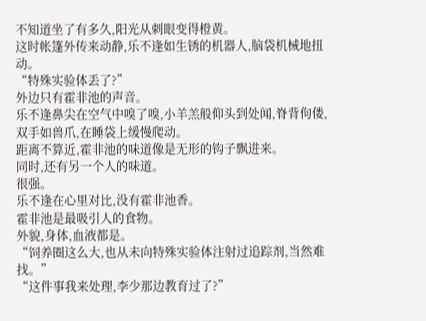不知道坐了有多久,阳光从刺眼变得橙黄。
这时帐篷外传来动静,乐不逢如生锈的机器人,脑袋机械地扭动。
“特殊实验体丢了?”
外边只有霍非池的声音。
乐不逢鼻尖在空气中嗅了嗅,小羊羔般仰头到处闻,脊背佝偻,双手如兽爪,在睡袋上缓慢爬动。
距离不算近,霍非池的味道像是无形的钩子飘进来。
同时,还有另一个人的味道。
很强。
乐不逢在心里对比,没有霍非池香。
霍非池是最吸引人的食物。
外貌,身体,血液都是。
“饲养圈这么大,也从未向特殊实验体注射过追踪剂,当然难找。”
“这件事我来处理,李少那边教育过了?”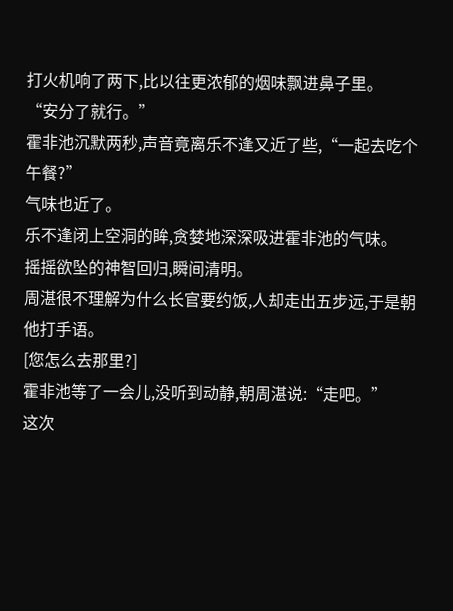打火机响了两下,比以往更浓郁的烟味飘进鼻子里。
“安分了就行。”
霍非池沉默两秒,声音竟离乐不逢又近了些,“一起去吃个午餐?”
气味也近了。
乐不逢闭上空洞的眸,贪婪地深深吸进霍非池的气味。
摇摇欲坠的神智回归,瞬间清明。
周湛很不理解为什么长官要约饭,人却走出五步远,于是朝他打手语。
[您怎么去那里?]
霍非池等了一会儿,没听到动静,朝周湛说:“走吧。”
这次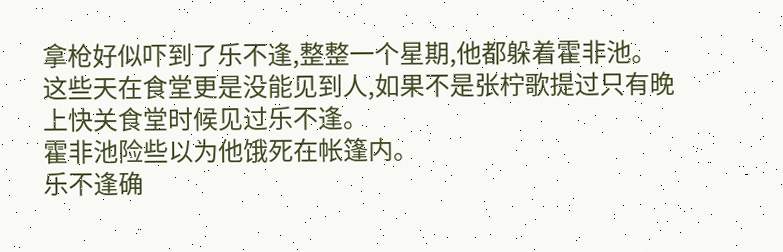拿枪好似吓到了乐不逢,整整一个星期,他都躲着霍非池。
这些天在食堂更是没能见到人,如果不是张柠歌提过只有晚上快关食堂时候见过乐不逢。
霍非池险些以为他饿死在帐篷内。
乐不逢确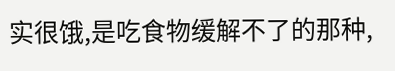实很饿,是吃食物缓解不了的那种,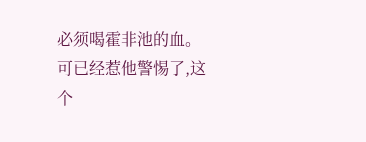必须喝霍非池的血。
可已经惹他警惕了,这个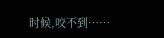时候,咬不到……